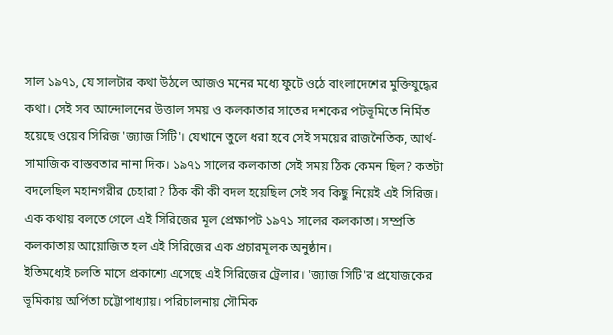সাল ১৯৭১, যে সালটার কথা উঠলে আজও মনের মধ্যে ফুটে ওঠে বাংলাদেশের মুক্তিযুদ্ধের কথা। সেই সব আন্দোলনের উত্তাল সময় ও কলকাতার সাতের দশকের পটভূমিতে নির্মিত হয়েছে ওয়েব সিরিজ 'জ্যাজ সিটি'। যেখানে তুলে ধরা হবে সেই সময়ের রাজনৈতিক, আর্থ-সামাজিক বাস্তবতার নানা দিক। ১৯৭১ সালের কলকাতা সেই সময় ঠিক কেমন ছিল? কতটা বদলেছিল মহানগরীর চেহারা? ঠিক কী কী বদল হয়েছিল সেই সব কিছু নিয়েই এই সিরিজ। এক কথায় বলতে গেলে এই সিরিজের মূল প্রেক্ষাপট ১৯৭১ সালের কলকাতা। সম্প্রতি কলকাতায় আয়োজিত হল এই সিরিজের এক প্রচারমূলক অনুষ্ঠান।
ইতিমধ্যেই চলতি মাসে প্রকাশ্যে এসেছে এই সিরিজের ট্রেলার। 'জ্যাজ সিটি'র প্রযোজকের ভূমিকায় অর্পিতা চট্টোপাধ্যায়। পরিচালনায় সৌমিক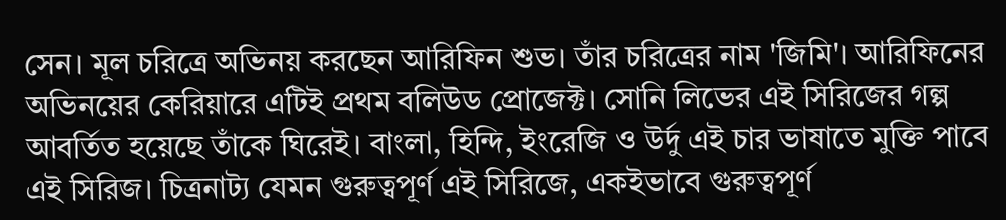সেন। মূল চরিত্রে অভিনয় করছেন আরিফিন শুভ। তাঁর চরিত্রের নাম 'জিমি'। আরিফিনের অভিনয়ের কেরিয়ারে এটিই প্রথম বলিউড প্রোজেক্ট। সোনি লিভের এই সিরিজের গল্প আবর্তিত হয়েছে তাঁকে ঘিরেই। বাংলা, হিন্দি, ইংরেজি ও উর্দু এই চার ভাষাতে মুক্তি পাবে এই সিরিজ। চিত্রনাট্য যেমন গুরুত্বপূর্ণ এই সিরিজে, একইভাবে গুরুত্বপূর্ণ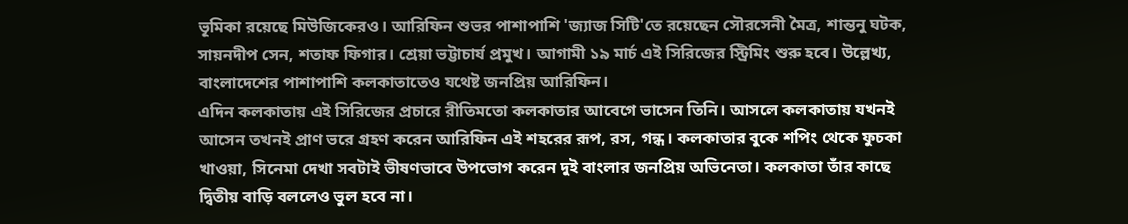ভূমিকা রয়েছে মিউজিকেরও। আরিফিন শুভর পাশাপাশি 'জ্যাজ সিটি'তে রয়েছেন সৌরসেনী মৈত্র, শান্তনু ঘটক, সায়নদীপ সেন, শতাফ ফিগার। শ্রেয়া ভট্টাচার্য প্রমুখ। আগামী ১৯ মার্চ এই সিরিজের স্ট্রিমিং শুরু হবে। উল্লেখ্য, বাংলাদেশের পাশাপাশি কলকাতাতেও যথেষ্ট জনপ্রিয় আরিফিন।
এদিন কলকাতায় এই সিরিজের প্রচারে রীতিমতো কলকাতার আবেগে ভাসেন তিনি। আসলে কলকাতায় যখনই আসেন তখনই প্রাণ ভরে গ্রহণ করেন আরিফিন এই শহরের রূপ, রস, গন্ধ। কলকাতার বুকে শপিং থেকে ফুচকা খাওয়া, সিনেমা দেখা সবটাই ভীষণভাবে উপভোগ করেন দুই বাংলার জনপ্রিয় অভিনেতা। কলকাতা তাঁর কাছে দ্বিতীয় বাড়ি বললেও ভুল হবে না।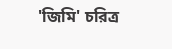'জিমি' চরিত্র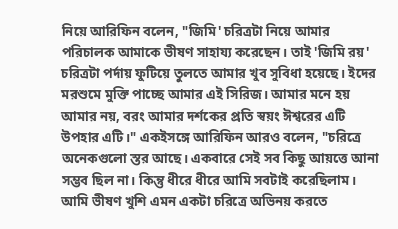নিয়ে আরিফিন বলেন, "জিমি' চরিত্রটা নিয়ে আমার পরিচালক আমাকে ভীষণ সাহায্য করেছেন। তাই 'জিমি রয়' চরিত্রটা পর্দায় ফুটিয়ে তুলতে আমার খুব সুবিধা হয়েছে। ইদের মরশুমে মুক্তি পাচ্ছে আমার এই সিরিজ। আমার মনে হয় আমার নয়, বরং আমার দর্শকের প্রতি স্বয়ং ঈশ্বরের এটি উপহার এটি।" একইসঙ্গে আরিফিন আরও বলেন, "চরিত্রে অনেকগুলো স্তর আছে। একবারে সেই সব কিছু আয়ত্তে আনা সম্ভব ছিল না। কিন্তু ধীরে ধীরে আমি সবটাই করেছিলাম। আমি ভীষণ খুশি এমন একটা চরিত্রে অভিনয় করতে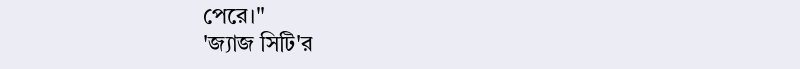পেরে।"
'জ্যাজ সিটি'র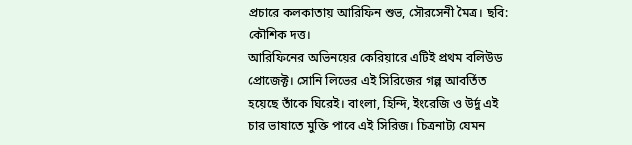প্রচারে কলকাতায় আরিফিন শুভ, সৌরসেনী মৈত্র। ছবি: কৌশিক দত্ত।
আরিফিনের অভিনয়ের কেরিয়ারে এটিই প্রথম বলিউড প্রোজেক্ট। সোনি লিভের এই সিরিজের গল্প আবর্তিত হয়েছে তাঁকে ঘিরেই। বাংলা, হিন্দি, ইংরেজি ও উর্দু এই চার ভাষাতে মুক্তি পাবে এই সিরিজ। চিত্রনাট্য যেমন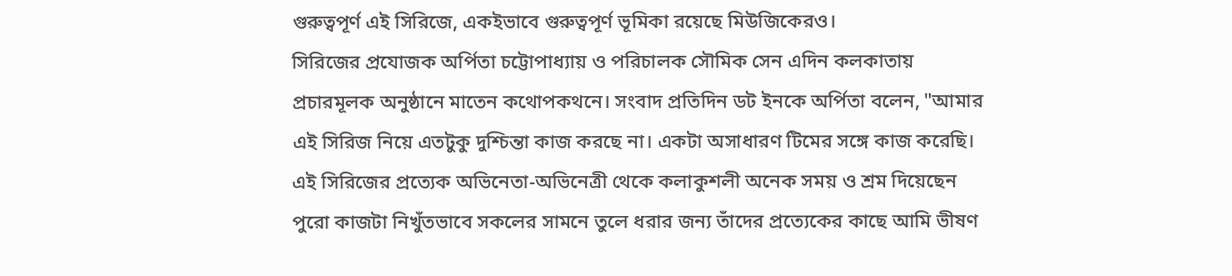গুরুত্বপূর্ণ এই সিরিজে, একইভাবে গুরুত্বপূর্ণ ভূমিকা রয়েছে মিউজিকেরও।
সিরিজের প্রযোজক অর্পিতা চট্টোপাধ্যায় ও পরিচালক সৌমিক সেন এদিন কলকাতায় প্রচারমূলক অনুষ্ঠানে মাতেন কথোপকথনে। সংবাদ প্রতিদিন ডট ইনকে অর্পিতা বলেন, "আমার এই সিরিজ নিয়ে এতটুকু দুশ্চিন্তা কাজ করছে না। একটা অসাধারণ টিমের সঙ্গে কাজ করেছি। এই সিরিজের প্রত্যেক অভিনেতা-অভিনেত্রী থেকে কলাকুশলী অনেক সময় ও শ্রম দিয়েছেন পুরো কাজটা নিখুঁতভাবে সকলের সামনে তুলে ধরার জন্য তাঁদের প্রত্যেকের কাছে আমি ভীষণ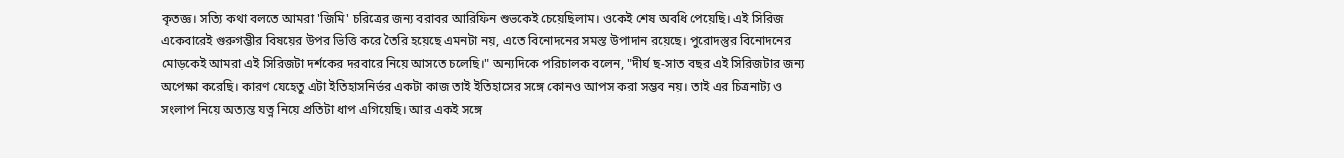কৃতজ্ঞ। সত্যি কথা বলতে আমরা 'জিমি' চরিত্রের জন্য বরাবর আরিফিন শুভকেই চেয়েছিলাম। ওকেই শেষ অবধি পেয়েছি। এই সিরিজ একেবারেই গুরুগম্ভীর বিষয়ের উপর ভিত্তি করে তৈরি হয়েছে এমনটা নয়, এতে বিনোদনের সমস্ত উপাদান রয়েছে। পুরোদস্তুর বিনোদনের মোড়কেই আমরা এই সিরিজটা দর্শকের দরবারে নিয়ে আসতে চলেছি।" অন্যদিকে পরিচালক বলেন, "দীর্ঘ ছ-সাত বছর এই সিরিজটার জন্য অপেক্ষা করেছি। কারণ যেহেতু এটা ইতিহাসনির্ভর একটা কাজ তাই ইতিহাসের সঙ্গে কোনও আপস করা সম্ভব নয়। তাই এর চিত্রনাট্য ও সংলাপ নিয়ে অত্যন্ত যত্ন নিয়ে প্রতিটা ধাপ এগিয়েছি। আর একই সঙ্গে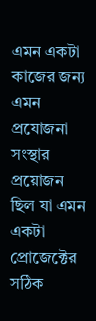এমন একটা কাজের জন্য এমন প্রযোজনা সংস্থার প্রয়োজন ছিল যা এমন একটা প্রোজেক্টের সঠিক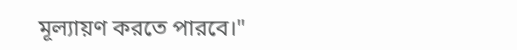মূল্যায়ণ করতে পারবে।"